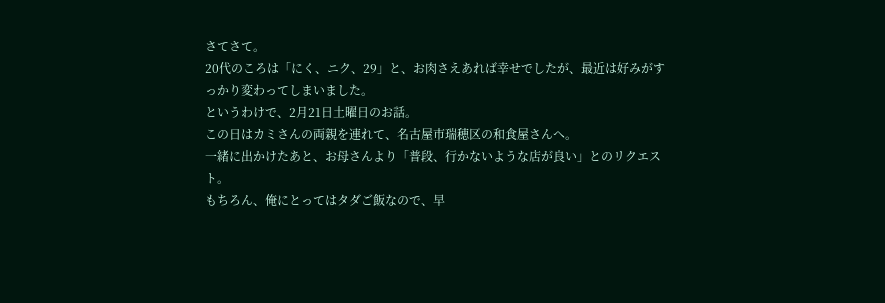さてさて。
20代のころは「にく、ニク、29」と、お肉さえあれば幸せでしたが、最近は好みがすっかり変わってしまいました。
というわけで、2月21日土曜日のお話。
この日はカミさんの両親を連れて、名古屋市瑞穂区の和食屋さんへ。
一緒に出かけたあと、お母さんより「普段、行かないような店が良い」とのリクエスト。
もちろん、俺にとってはタダご飯なので、早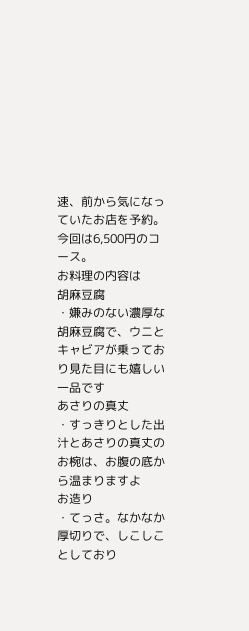速、前から気になっていたお店を予約。
今回は6,500円のコース。
お料理の内容は
胡麻豆腐
・嫌みのない濃厚な胡麻豆腐で、ウニとキャビアが乗っており見た目にも嬉しい一品です
あさりの真丈
・すっきりとした出汁とあさりの真丈のお椀は、お腹の底から温まりますよ
お造り
・てっさ。なかなか厚切りで、しこしことしており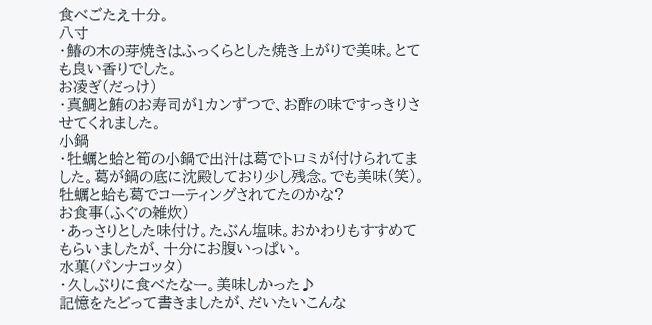食べごたえ十分。
八寸
・鰆の木の芽焼きはふっくらとした焼き上がりで美味。とても良い香りでした。
お凌ぎ(だっけ)
・真鯛と鮪のお寿司が1カンずつで、お酢の味ですっきりさせてくれました。
小鍋
・牡蠣と蛤と筍の小鍋で出汁は葛でトロミが付けられてました。葛が鍋の底に沈殿しており少し残念。でも美味(笑)。牡蠣と蛤も葛でコーティングされてたのかな?
お食事(ふぐの雑炊)
・あっさりとした味付け。たぶん塩味。おかわりもすすめてもらいましたが、十分にお腹いっぱい。
水菓(パンナコッタ)
・久しぶりに食べたなー。美味しかった♪
記憶をたどって書きましたが、だいたいこんな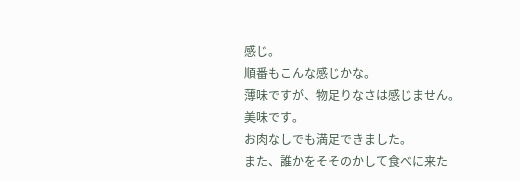感じ。
順番もこんな感じかな。
薄味ですが、物足りなさは感じません。
美味です。
お肉なしでも満足できました。
また、誰かをそそのかして食べに来た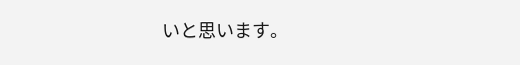いと思います。